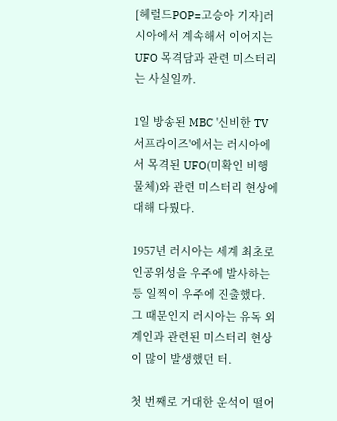[헤럴드POP=고승아 기자]러시아에서 계속해서 이어지는 UFO 목격담과 관련 미스터리는 사실일까.

1일 방송된 MBC '신비한 TV 서프라이즈'에서는 러시아에서 목격된 UFO(미확인 비행 물체)와 관련 미스터리 현상에 대해 다뤘다.

1957년 러시아는 세계 최초로 인공위성을 우주에 발사하는 등 일찍이 우주에 진출했다. 그 때문인지 러시아는 유독 외계인과 관련된 미스터리 현상이 많이 발생했던 터.

첫 번째로 거대한 운석이 떨어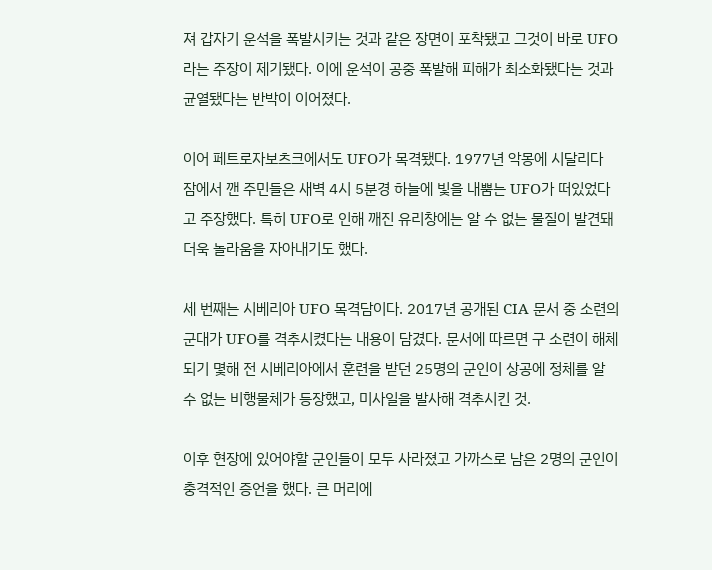져 갑자기 운석을 폭발시키는 것과 같은 장면이 포착됐고 그것이 바로 UFO라는 주장이 제기됐다. 이에 운석이 공중 폭발해 피해가 최소화됐다는 것과 균열됐다는 반박이 이어졌다.

이어 페트로자보츠크에서도 UFO가 목격됐다. 1977년 악몽에 시달리다 잠에서 깬 주민들은 새벽 4시 5분경 하늘에 빛을 내뿜는 UFO가 떠있었다고 주장했다. 특히 UFO로 인해 깨진 유리창에는 알 수 없는 물질이 발견돼 더욱 놀라움을 자아내기도 했다.

세 번째는 시베리아 UFO 목격담이다. 2017년 공개된 CIA 문서 중 소련의 군대가 UFO를 격추시켰다는 내용이 담겼다. 문서에 따르면 구 소련이 해체되기 몇해 전 시베리아에서 훈련을 받던 25명의 군인이 상공에 정체를 알 수 없는 비행물체가 등장했고, 미사일을 발사해 격추시킨 것.

이후 현장에 있어야할 군인들이 모두 사라졌고 가까스로 남은 2명의 군인이 충격적인 증언을 했다. 큰 머리에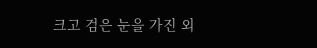크고 검은 눈을 가진 외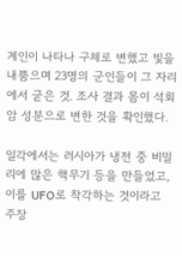계인이 나타나 구체로 변했고 빛을 내뿜으며 23명의 군인들이 그 자리에서 굳은 것. 조사 결과 몸이 석회암 성분으로 변한 것을 확인했다.

일각에서는 러시아가 냉전 중 비밀리에 많은 핵무기 등을 만들었고, 이를 UFO로 착각하는 것이라고 주장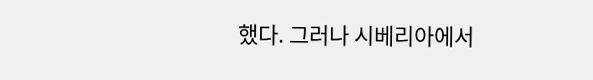했다. 그러나 시베리아에서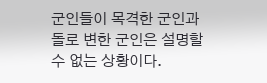군인들이 목격한 군인과 돌로 변한 군인은 설명할 수 없는 상황이다.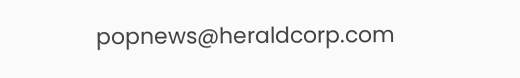popnews@heraldcorp.com